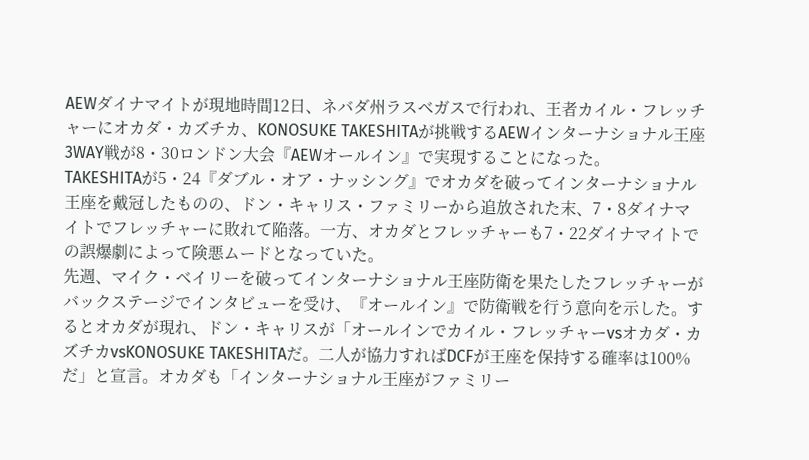AEWダイナマイトが現地時間12日、ネバダ州ラスベガスで行われ、王者カイル・フレッチャーにオカダ・カズチカ、KONOSUKE TAKESHITAが挑戦するAEWインターナショナル王座3WAY戦が8・30ロンドン大会『AEWオールイン』で実現することになった。
TAKESHITAが5・24『ダブル・オア・ナッシング』でオカダを破ってインターナショナル王座を戴冠したものの、ドン・キャリス・ファミリーから追放された末、7・8ダイナマイトでフレッチャーに敗れて陥落。一方、オカダとフレッチャーも7・22ダイナマイトでの誤爆劇によって険悪ムードとなっていた。
先週、マイク・ベイリーを破ってインターナショナル王座防衛を果たしたフレッチャーがバックステージでインタビューを受け、『オールイン』で防衛戦を行う意向を示した。するとオカダが現れ、ドン・キャリスが「オールインでカイル・フレッチャーvsオカダ・カズチカvsKONOSUKE TAKESHITAだ。二人が協力すればDCFが王座を保持する確率は100%だ」と宣言。オカダも「インターナショナル王座がファミリー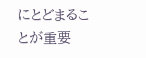にとどまることが重要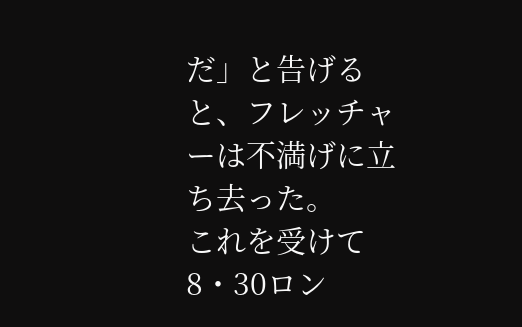だ」と告げると、フレッチャーは不満げに立ち去った。
これを受けて8・30ロン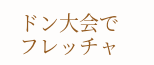ドン大会でフレッチャ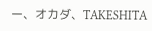ー、オカダ、TAKESHITA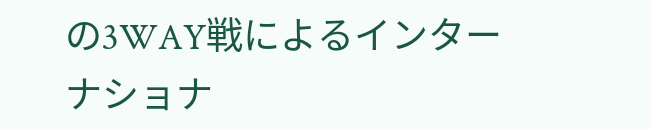の3WAY戦によるインターナショナ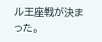ル王座戦が決まった。